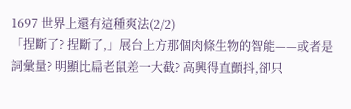1697 世界上還有這種爽法(2/2)
「捏斷了? 捏斷了,」展台上方那個肉條生物的智能——或者是詞彙量? 明顯比扁老鼠差一大截? 高興得直顫抖,卻只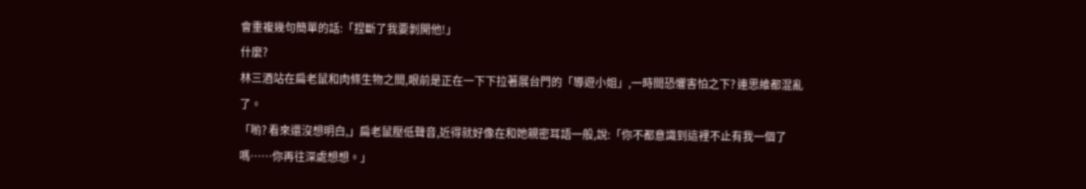會重複幾句簡單的話:「捏斷了我要剝開他!」
什麼?
林三酒站在扁老鼠和肉條生物之間,眼前是正在一下下拉著展台門的「導遊小姐」,一時間恐懼害怕之下? 連思維都混亂了。
「喲? 看來還沒想明白,」扁老鼠壓低聲音,近得就好像在和她親密耳語一般,說:「你不都意識到這裡不止有我一個了嗎……你再往深處想想。」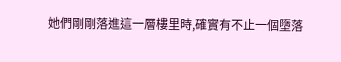她們剛剛落進這一層樓里時,確實有不止一個墮落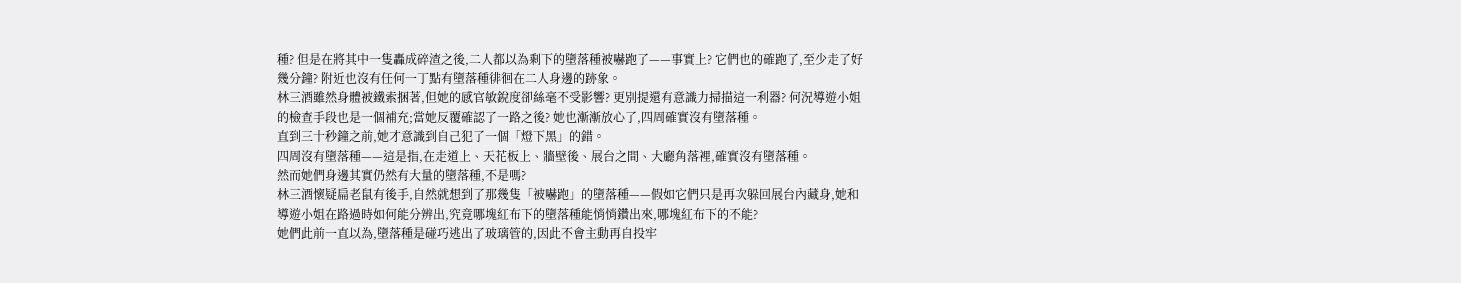種? 但是在將其中一隻轟成碎渣之後,二人都以為剩下的墮落種被嚇跑了——事實上? 它們也的確跑了,至少走了好幾分鐘? 附近也沒有任何一丁點有墮落種徘徊在二人身邊的跡象。
林三酒雖然身體被鐵索捆著,但她的感官敏銳度卻絲毫不受影響? 更別提還有意識力掃描這一利器? 何況導遊小姐的檢查手段也是一個補充;當她反覆確認了一路之後? 她也漸漸放心了,四周確實沒有墮落種。
直到三十秒鐘之前,她才意識到自己犯了一個「燈下黑」的錯。
四周沒有墮落種——這是指,在走道上、天花板上、牆壁後、展台之間、大廳角落裡,確實沒有墮落種。
然而她們身邊其實仍然有大量的墮落種,不是嗎?
林三酒懷疑扁老鼠有後手,自然就想到了那幾隻「被嚇跑」的墮落種——假如它們只是再次躲回展台內藏身,她和導遊小姐在路過時如何能分辨出,究竟哪塊紅布下的墮落種能悄悄鑽出來,哪塊紅布下的不能?
她們此前一直以為,墮落種是碰巧逃出了玻璃管的,因此不會主動再自投牢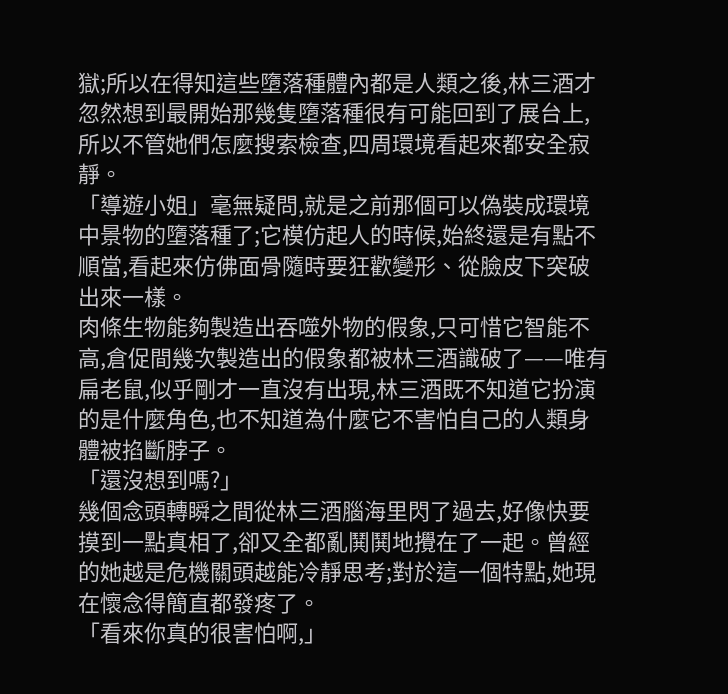獄;所以在得知這些墮落種體內都是人類之後,林三酒才忽然想到最開始那幾隻墮落種很有可能回到了展台上,所以不管她們怎麼搜索檢查,四周環境看起來都安全寂靜。
「導遊小姐」毫無疑問,就是之前那個可以偽裝成環境中景物的墮落種了;它模仿起人的時候,始終還是有點不順當,看起來仿佛面骨隨時要狂歡變形、從臉皮下突破出來一樣。
肉條生物能夠製造出吞噬外物的假象,只可惜它智能不高,倉促間幾次製造出的假象都被林三酒識破了——唯有扁老鼠,似乎剛才一直沒有出現,林三酒既不知道它扮演的是什麼角色,也不知道為什麼它不害怕自己的人類身體被掐斷脖子。
「還沒想到嗎?」
幾個念頭轉瞬之間從林三酒腦海里閃了過去,好像快要摸到一點真相了,卻又全都亂鬨鬨地攪在了一起。曾經的她越是危機關頭越能冷靜思考;對於這一個特點,她現在懷念得簡直都發疼了。
「看來你真的很害怕啊,」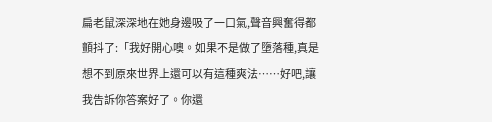扁老鼠深深地在她身邊吸了一口氣,聲音興奮得都顫抖了:「我好開心噢。如果不是做了墮落種,真是想不到原來世界上還可以有這種爽法……好吧,讓我告訴你答案好了。你還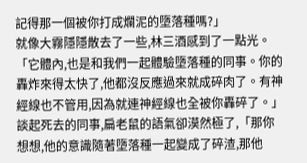記得那一個被你打成爛泥的墮落種嗎?」
就像大霧隱隱散去了一些,林三酒感到了一點光。
「它體內,也是和我們一起體驗墮落種的同事。你的轟炸來得太快了,他都沒反應過來就成碎肉了。有神經線也不管用,因為就連神經線也全被你轟碎了。」談起死去的同事,扁老鼠的語氣卻漠然極了,「那你想想,他的意識隨著墮落種一起變成了碎渣,那他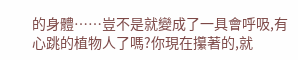的身體……豈不是就變成了一具會呼吸,有心跳的植物人了嗎?你現在攥著的,就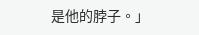是他的脖子。」